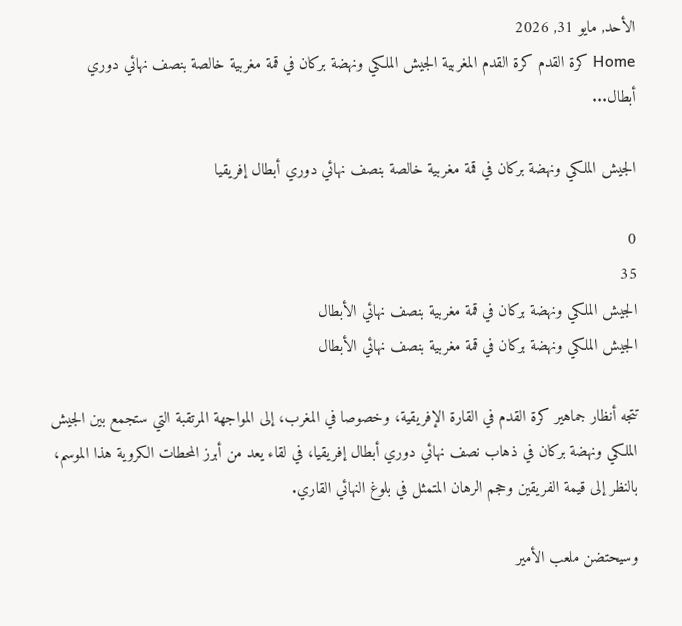الأحد, مايو 31, 2026
Home كرة القدم كرة القدم المغربية الجيش الملكي ونهضة بركان في قمة مغربية خالصة بنصف نهائي دوري أبطال...

الجيش الملكي ونهضة بركان في قمة مغربية خالصة بنصف نهائي دوري أبطال إفريقيا

0
35
الجيش الملكي ونهضة بركان في قمة مغربية بنصف نهائي الأبطال
الجيش الملكي ونهضة بركان في قمة مغربية بنصف نهائي الأبطال

تتجه أنظار جماهير كرة القدم في القارة الإفريقية، وخصوصا في المغرب، إلى المواجهة المرتقبة التي ستجمع بين الجيش الملكي ونهضة بركان في ذهاب نصف نهائي دوري أبطال إفريقيا، في لقاء يعد من أبرز المحطات الكروية هذا الموسم، بالنظر إلى قيمة الفريقين وحجم الرهان المتمثل في بلوغ النهائي القاري.

وسيحتضن ملعب الأمير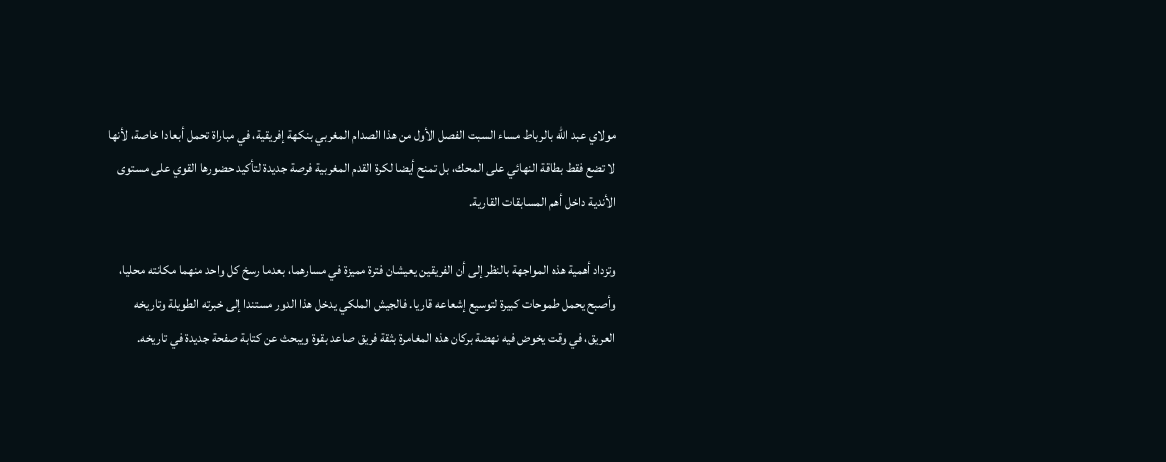مولاي عبد الله بالرباط مساء السبت الفصل الأول من هذا الصدام المغربي بنكهة إفريقية، في مباراة تحمل أبعادا خاصة، لأنها لا تضع فقط بطاقة النهائي على المحك، بل تمنح أيضا لكرة القدم المغربية فرصة جديدة لتأكيد حضورها القوي على مستوى الأندية داخل أهم المسابقات القارية.

وتزداد أهمية هذه المواجهة بالنظر إلى أن الفريقين يعيشان فترة مميزة في مسارهما، بعدما رسخ كل واحد منهما مكانته محليا، وأصبح يحمل طموحات كبيرة لتوسيع إشعاعه قاريا. فالجيش الملكي يدخل هذا الدور مستندا إلى خبرته الطويلة وتاريخه العريق، في وقت يخوض فيه نهضة بركان هذه المغامرة بثقة فريق صاعد بقوة ويبحث عن كتابة صفحة جديدة في تاريخه.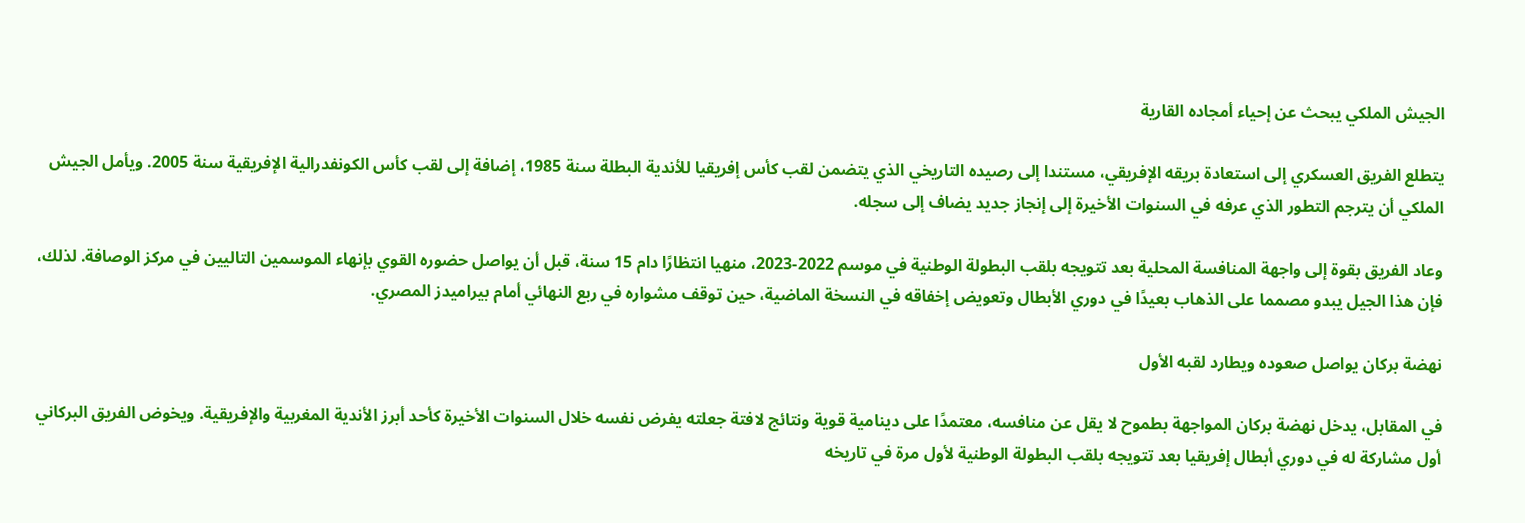الجيش الملكي يبحث عن إحياء أمجاده القارية

يتطلع الفريق العسكري إلى استعادة بريقه الإفريقي، مستندا إلى رصيده التاريخي الذي يتضمن لقب كأس إفريقيا للأندية البطلة سنة 1985، إضافة إلى لقب كأس الكونفدرالية الإفريقية سنة 2005. ويأمل الجيش الملكي أن يترجم التطور الذي عرفه في السنوات الأخيرة إلى إنجاز جديد يضاف إلى سجله.

وعاد الفريق بقوة إلى واجهة المنافسة المحلية بعد تتويجه بلقب البطولة الوطنية في موسم 2022-2023، منهيا انتظارًا دام 15 سنة، قبل أن يواصل حضوره القوي بإنهاء الموسمين التاليين في مركز الوصافة. لذلك، فإن هذا الجيل يبدو مصمما على الذهاب بعيدًا في دوري الأبطال وتعويض إخفاقه في النسخة الماضية، حين توقف مشواره في ربع النهائي أمام بيراميدز المصري.

نهضة بركان يواصل صعوده ويطارد لقبه الأول

في المقابل، يدخل نهضة بركان المواجهة بطموح لا يقل عن منافسه، معتمدًا على دينامية قوية ونتائج لافتة جعلته يفرض نفسه خلال السنوات الأخيرة كأحد أبرز الأندية المغربية والإفريقية. ويخوض الفريق البركاني أول مشاركة له في دوري أبطال إفريقيا بعد تتويجه بلقب البطولة الوطنية لأول مرة في تاريخه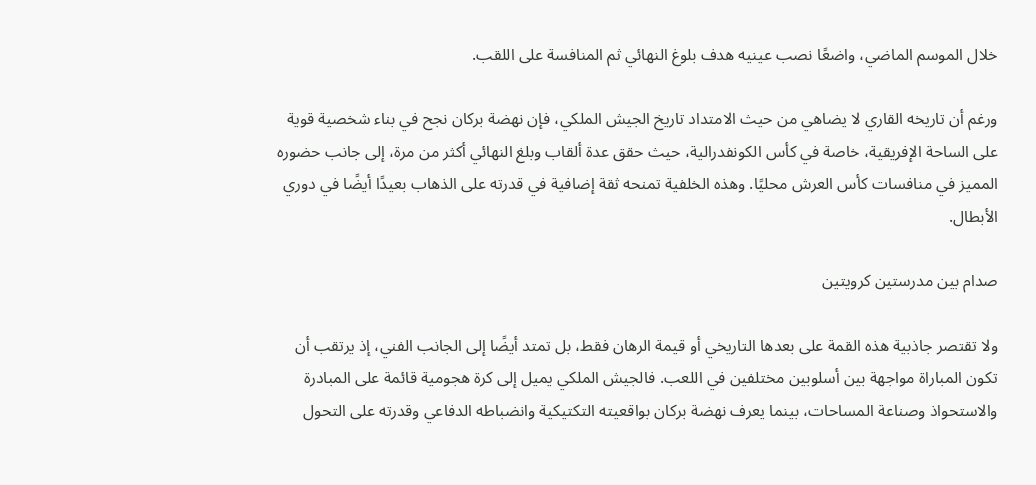خلال الموسم الماضي، واضعًا نصب عينيه هدف بلوغ النهائي ثم المنافسة على اللقب.

ورغم أن تاريخه القاري لا يضاهي من حيث الامتداد تاريخ الجيش الملكي، فإن نهضة بركان نجح في بناء شخصية قوية على الساحة الإفريقية، خاصة في كأس الكونفدرالية، حيث حقق عدة ألقاب وبلغ النهائي أكثر من مرة، إلى جانب حضوره المميز في منافسات كأس العرش محليًا. وهذه الخلفية تمنحه ثقة إضافية في قدرته على الذهاب بعيدًا أيضًا في دوري الأبطال.

صدام بين مدرستين كرويتين

ولا تقتصر جاذبية هذه القمة على بعدها التاريخي أو قيمة الرهان فقط، بل تمتد أيضًا إلى الجانب الفني، إذ يرتقب أن تكون المباراة مواجهة بين أسلوبين مختلفين في اللعب. فالجيش الملكي يميل إلى كرة هجومية قائمة على المبادرة والاستحواذ وصناعة المساحات، بينما يعرف نهضة بركان بواقعيته التكتيكية وانضباطه الدفاعي وقدرته على التحول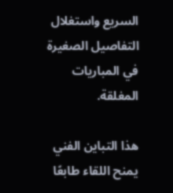السريع واستغلال التفاصيل الصغيرة في المباريات المغلقة.

هذا التباين الفني يمنح اللقاء طابعًا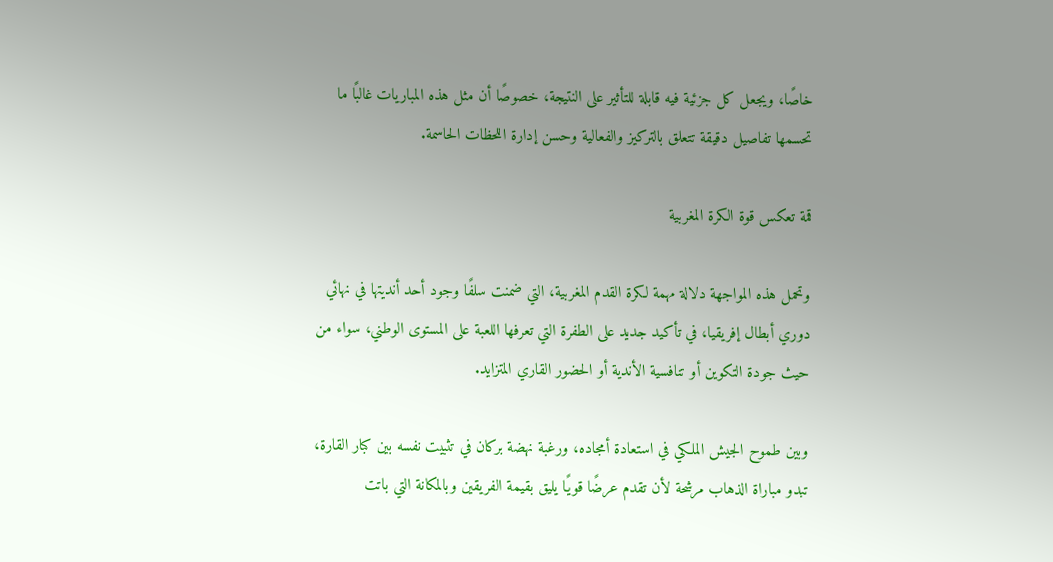خاصًا، ويجعل كل جزئية فيه قابلة للتأثير على النتيجة، خصوصًا أن مثل هذه المباريات غالبًا ما تحسمها تفاصيل دقيقة تتعلق بالتركيز والفعالية وحسن إدارة اللحظات الحاسمة.

قمة تعكس قوة الكرة المغربية

وتحمل هذه المواجهة دلالة مهمة لكرة القدم المغربية، التي ضمنت سلفًا وجود أحد أنديتها في نهائي دوري أبطال إفريقيا، في تأكيد جديد على الطفرة التي تعرفها اللعبة على المستوى الوطني، سواء من حيث جودة التكوين أو تنافسية الأندية أو الحضور القاري المتزايد.

وبين طموح الجيش الملكي في استعادة أمجاده، ورغبة نهضة بركان في تثبيت نفسه بين كبار القارة، تبدو مباراة الذهاب مرشحة لأن تقدم عرضًا قويًا يليق بقيمة الفريقين وبالمكانة التي باتت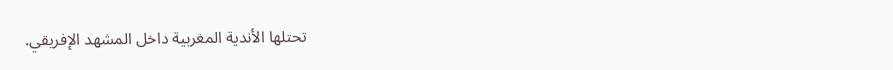تحتلها الأندية المغربية داخل المشهد الإفريقي.